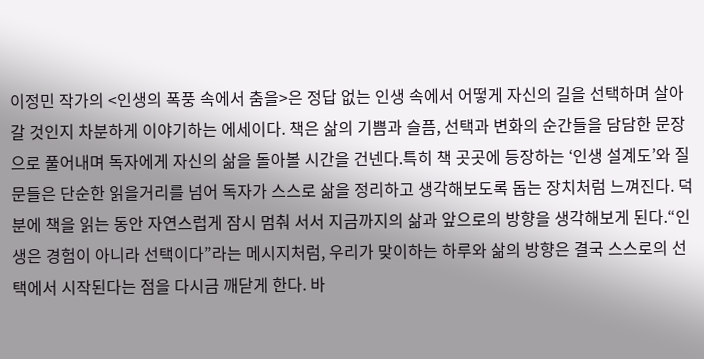이정민 작가의 <인생의 폭풍 속에서 춤을>은 정답 없는 인생 속에서 어떻게 자신의 길을 선택하며 살아갈 것인지 차분하게 이야기하는 에세이다. 책은 삶의 기쁨과 슬픔, 선택과 변화의 순간들을 담담한 문장으로 풀어내며 독자에게 자신의 삶을 돌아볼 시간을 건넨다.특히 책 곳곳에 등장하는 ‘인생 설계도’와 질문들은 단순한 읽을거리를 넘어 독자가 스스로 삶을 정리하고 생각해보도록 돕는 장치처럼 느껴진다. 덕분에 책을 읽는 동안 자연스럽게 잠시 멈춰 서서 지금까지의 삶과 앞으로의 방향을 생각해보게 된다.“인생은 경험이 아니라 선택이다”라는 메시지처럼, 우리가 맞이하는 하루와 삶의 방향은 결국 스스로의 선택에서 시작된다는 점을 다시금 깨닫게 한다. 바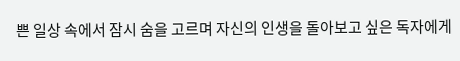쁜 일상 속에서 잠시 숨을 고르며 자신의 인생을 돌아보고 싶은 독자에게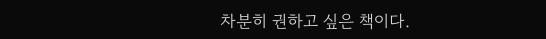차분히 권하고 싶은 책이다.